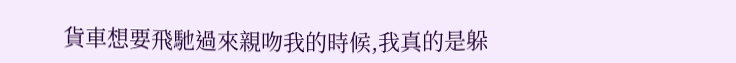貨車想要飛馳過來親吻我的時候,我真的是躲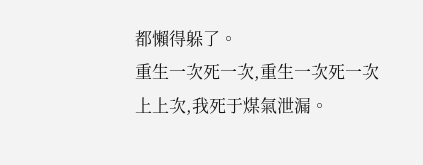都懶得躲了。
重生一次死一次,重生一次死一次
上上次,我死于煤氣泄漏。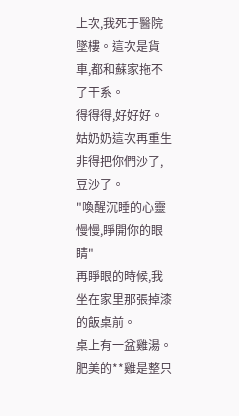上次,我死于醫院墜樓。這次是貨車,都和蘇家拖不了干系。
得得得,好好好。
姑奶奶這次再重生非得把你們沙了,豆沙了。
"喚醒沉睡的心靈慢慢,睜開你的眼睛"
再睜眼的時候,我坐在家里那張掉漆的飯桌前。
桌上有一盆雞湯。
肥美的**雞是整只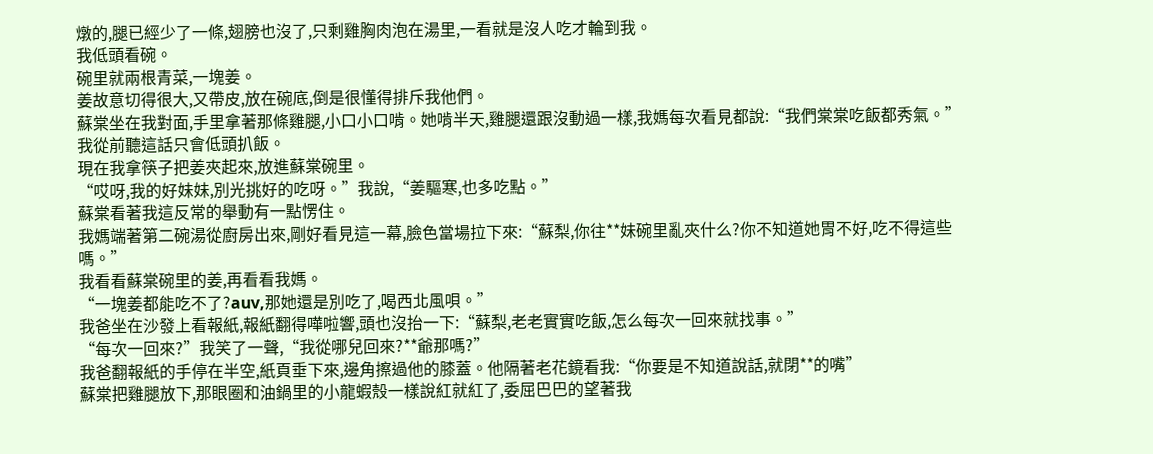燉的,腿已經少了一條,翅膀也沒了,只剩雞胸肉泡在湯里,一看就是沒人吃才輪到我。
我低頭看碗。
碗里就兩根青菜,一塊姜。
姜故意切得很大,又帶皮,放在碗底,倒是很懂得排斥我他們。
蘇棠坐在我對面,手里拿著那條雞腿,小口小口啃。她啃半天,雞腿還跟沒動過一樣,我媽每次看見都說:“我們棠棠吃飯都秀氣。”
我從前聽這話只會低頭扒飯。
現在我拿筷子把姜夾起來,放進蘇棠碗里。
“哎呀,我的好妹妹,別光挑好的吃呀。”我說,“姜驅寒,也多吃點。”
蘇棠看著我這反常的舉動有一點愣住。
我媽端著第二碗湯從廚房出來,剛好看見這一幕,臉色當場拉下來:“蘇梨,你往**妹碗里亂夾什么?你不知道她胃不好,吃不得這些嗎。”
我看看蘇棠碗里的姜,再看看我媽。
“一塊姜都能吃不了?auv,那她還是別吃了,喝西北風唄。”
我爸坐在沙發上看報紙,報紙翻得嘩啦響,頭也沒抬一下:“蘇梨,老老實實吃飯,怎么每次一回來就找事。”
“每次一回來?”我笑了一聲,“我從哪兒回來?**爺那嗎?”
我爸翻報紙的手停在半空,紙頁垂下來,邊角擦過他的膝蓋。他隔著老花鏡看我:“你要是不知道說話,就閉**的嘴”
蘇棠把雞腿放下,那眼圈和油鍋里的小龍蝦殼一樣說紅就紅了,委屈巴巴的望著我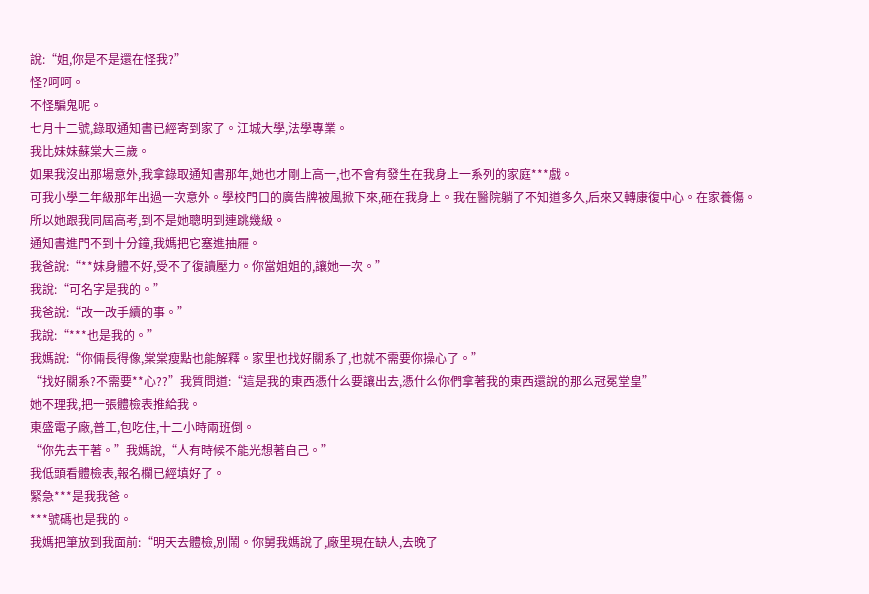說:“姐,你是不是還在怪我?”
怪?呵呵。
不怪騙鬼呢。
七月十二號,錄取通知書已經寄到家了。江城大學,法學專業。
我比妹妹蘇棠大三歲。
如果我沒出那場意外,我拿錄取通知書那年,她也才剛上高一,也不會有發生在我身上一系列的家庭***戲。
可我小學二年級那年出過一次意外。學校門口的廣告牌被風掀下來,砸在我身上。我在醫院躺了不知道多久,后來又轉康復中心。在家養傷。
所以她跟我同屆高考,到不是她聰明到連跳幾級。
通知書進門不到十分鐘,我媽把它塞進抽屜。
我爸說:“**妹身體不好,受不了復讀壓力。你當姐姐的,讓她一次。”
我說:“可名字是我的。”
我爸說:“改一改手續的事。”
我說:“***也是我的。”
我媽說:“你倆長得像,棠棠瘦點也能解釋。家里也找好關系了,也就不需要你操心了。”
“找好關系?不需要**心??”我質問道:“這是我的東西憑什么要讓出去,憑什么你們拿著我的東西還說的那么冠冕堂皇”
她不理我,把一張體檢表推給我。
東盛電子廠,普工,包吃住,十二小時兩班倒。
“你先去干著。”我媽說,“人有時候不能光想著自己。”
我低頭看體檢表,報名欄已經填好了。
緊急***是我我爸。
***號碼也是我的。
我媽把筆放到我面前:“明天去體檢,別鬧。你舅我媽說了,廠里現在缺人,去晚了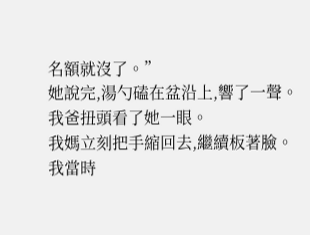名額就沒了。”
她說完,湯勺磕在盆沿上,響了一聲。
我爸扭頭看了她一眼。
我媽立刻把手縮回去,繼續板著臉。
我當時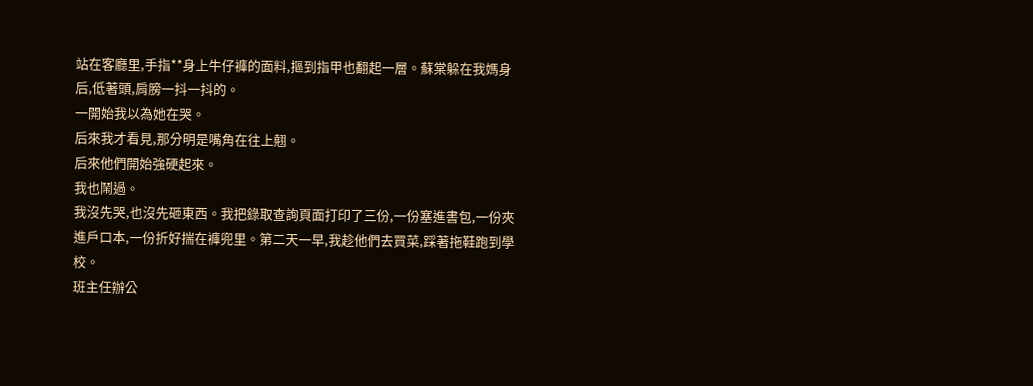站在客廳里,手指**身上牛仔褲的面料,摳到指甲也翻起一層。蘇棠躲在我媽身后,低著頭,肩膀一抖一抖的。
一開始我以為她在哭。
后來我才看見,那分明是嘴角在往上翹。
后來他們開始強硬起來。
我也鬧過。
我沒先哭,也沒先砸東西。我把錄取查詢頁面打印了三份,一份塞進書包,一份夾進戶口本,一份折好揣在褲兜里。第二天一早,我趁他們去買菜,踩著拖鞋跑到學校。
班主任辦公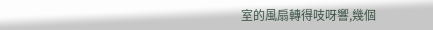室的風扇轉得吱呀響,幾個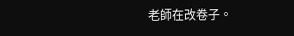老師在改卷子。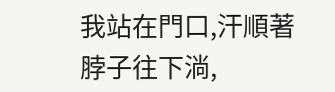我站在門口,汗順著脖子往下淌,